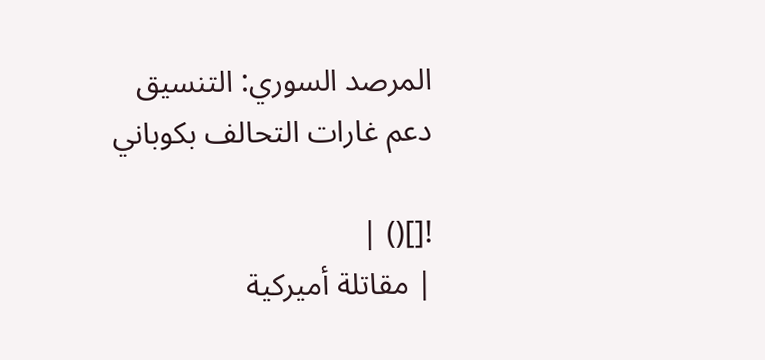المرصد السوري: التنسيق دعم غارات التحالف بكوباني

![]() |
| مقاتلة أميركية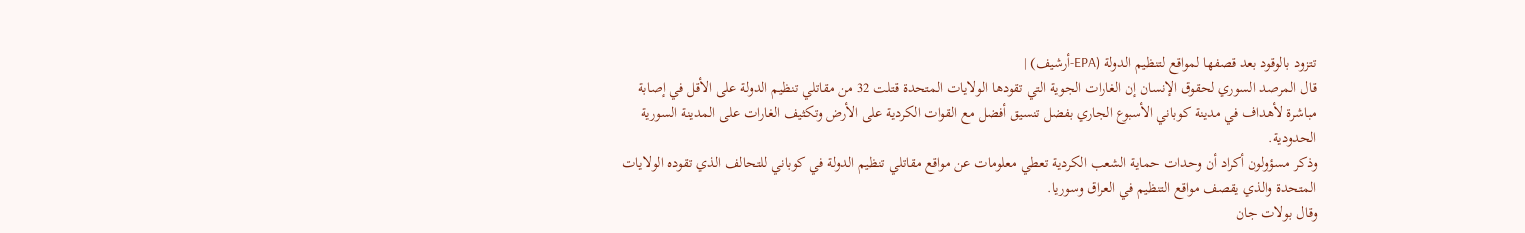تتزود بالوقود بعد قصفها لمواقع لتنظيم الدولة (EPA-أرشيف) |
قال المرصد السوري لحقوق الإنسان إن الغارات الجوية التي تقودها الولايات المتحدة قتلت 32 من مقاتلي تنظيم الدولة على الأقل في إصابة مباشرة لأهداف في مدينة كوباني الأسبوع الجاري بفضل تنسيق أفضل مع القوات الكردية على الأرض وتكثيف الغارات على المدينة السورية الحدودية.
وذكر مسؤولون أكراد أن وحدات حماية الشعب الكردية تعطي معلومات عن مواقع مقاتلي تنظيم الدولة في كوباني للتحالف الذي تقوده الولايات المتحدة والذي يقصف مواقع التنظيم في العراق وسوريا.
وقال بولات جان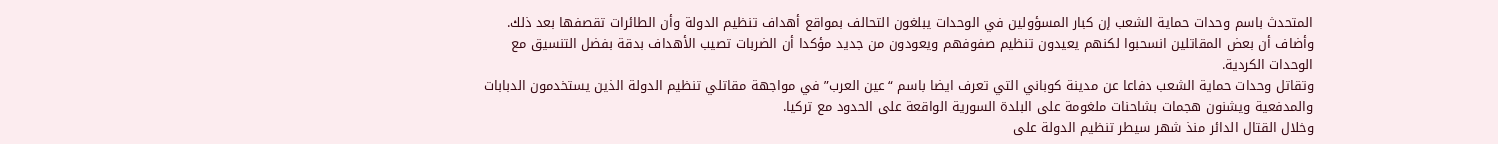المتحدث باسم وحدات حماية الشعب إن كبار المسؤولين في الوحدات يبلغون التحالف بمواقع أهداف تنظيم الدولة وأن الطائرات تقصفها بعد ذلك.
وأضاف أن بعض المقاتلين انسحبوا لكنهم يعيدون تنظيم صفوفهم ويعودون من جديد مؤكدا أن الضربات تصيب الأهداف بدقة بفضل التنسيق مع الوحدات الكردية.
وتقاتل وحدات حماية الشعب دفاعا عن مدينة كوباني التي تعرف ايضا باسم “عين العرب” في مواجهة مقاتلي تنظيم الدولة الذين يستخدمون الدبابات والمدفعية ويشنون هجمات بشاحنات ملغومة على البلدة السورية الواقعة على الحدود مع تركيا.
وخلال القتال الدائر منذ شهر سيطر تنظيم الدولة على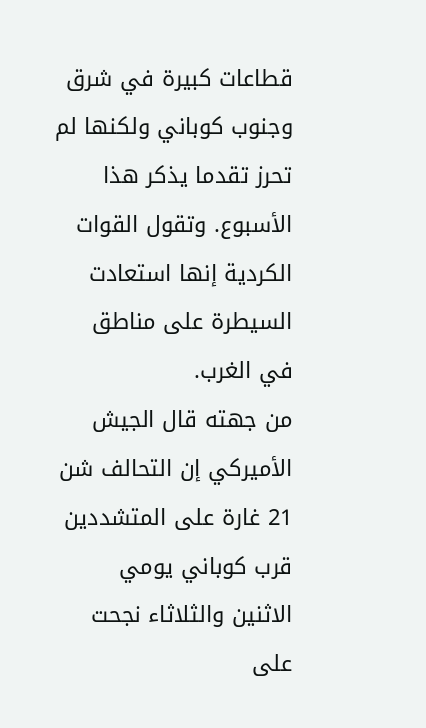قطاعات كبيرة في شرق وجنوب كوباني ولكنها لم تحرز تقدما يذكر هذا الأسبوع. وتقول القوات الكردية إنها استعادت السيطرة على مناطق في الغرب.
من جهته قال الجيش الأميركي إن التحالف شن 21 غارة على المتشددين قرب كوباني يومي الاثنين والثلاثاء نجحت على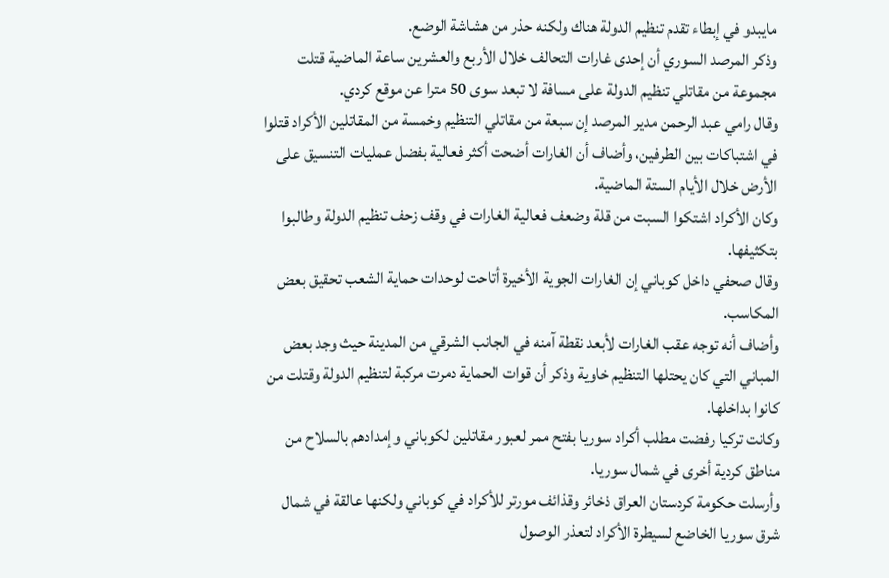مايبدو في إبطاء تقدم تنظيم الدولة هناك ولكنه حذر من هشاشة الوضع.
وذكر المرصد السوري أن إحدى غارات التحالف خلال الأربع والعشرين ساعة الماضية قتلت مجموعة من مقاتلي تنظيم الدولة على مسافة لا تبعد سوى 50 مترا عن موقع كردي.
وقال رامي عبد الرحمن مدير المرصد إن سبعة من مقاتلي التنظيم وخمسة من المقاتلين الأكراد قتلوا في اشتباكات بين الطرفين، وأضاف أن الغارات أضحت أكثر فعالية بفضل عمليات التنسيق على الأرض خلال الأيام الستة الماضية.
وكان الأكراد اشتكوا السبت من قلة وضعف فعالية الغارات في وقف زحف تنظيم الدولة وطالبوا بتكثيفها.
وقال صحفي داخل كوباني إن الغارات الجوية الأخيرة أتاحت لوحدات حماية الشعب تحقيق بعض المكاسب.
وأضاف أنه توجه عقب الغارات لأبعد نقطة آمنه في الجانب الشرقي من المدينة حيث وجد بعض المباني التي كان يحتلها التنظيم خاوية وذكر أن قوات الحماية دمرت مركبة لتنظيم الدولة وقتلت من كانوا بداخلها.
وكانت تركيا رفضت مطلب أكراد سوريا بفتح ممر لعبور مقاتلين لكوباني وإمدادهم بالسلاح من مناطق كردية أخرى في شمال سوريا.
وأرسلت حكومة كردستان العراق ذخائر وقذائف مورتر للأكراد في كوباني ولكنها عالقة في شمال شرق سوريا الخاضع لسيطرة الأكراد لتعذر الوصول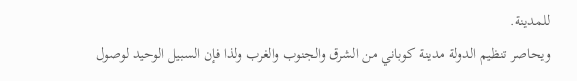للمدينة.
ويحاصر تنظيم الدولة مدينة كوباني من الشرق والجنوب والغرب ولذا فإن السبيل الوحيد لوصول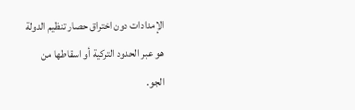الإمدادات دون اختراق حصار تنظيم الدولة هو عبر الحدود التركية أو اسقاطها من الجو.